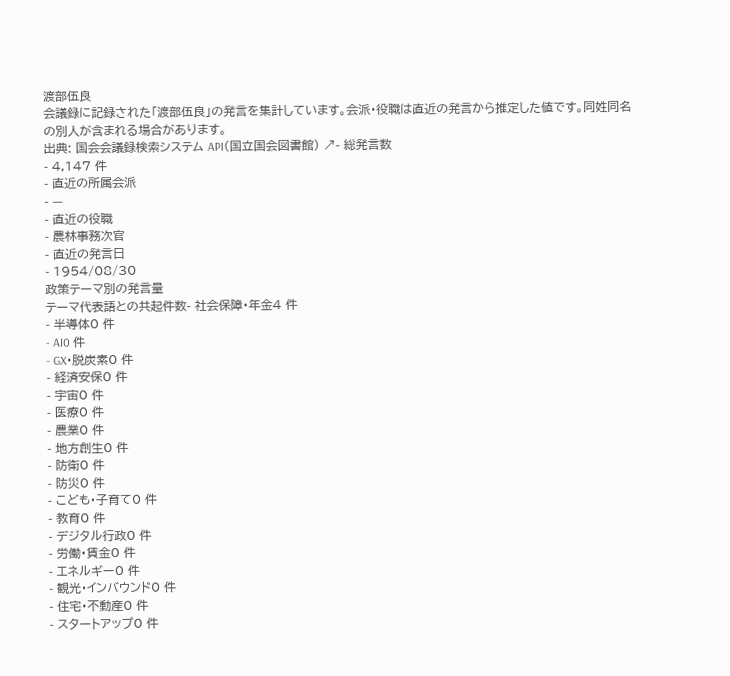渡部伍良
会議録に記録された「渡部伍良」の発言を集計しています。会派・役職は直近の発言から推定した値です。同姓同名の別人が含まれる場合があります。
出典: 国会会議録検索システム API(国立国会図書館) ↗- 総発言数
- 4,147 件
- 直近の所属会派
- —
- 直近の役職
- 農林事務次官
- 直近の発言日
- 1954/08/30
政策テーマ別の発言量
テーマ代表語との共起件数- 社会保障・年金4 件
- 半導体0 件
- AI0 件
- GX・脱炭素0 件
- 経済安保0 件
- 宇宙0 件
- 医療0 件
- 農業0 件
- 地方創生0 件
- 防衛0 件
- 防災0 件
- こども・子育て0 件
- 教育0 件
- デジタル行政0 件
- 労働・賃金0 件
- エネルギー0 件
- 観光・インバウンド0 件
- 住宅・不動産0 件
- スタートアップ0 件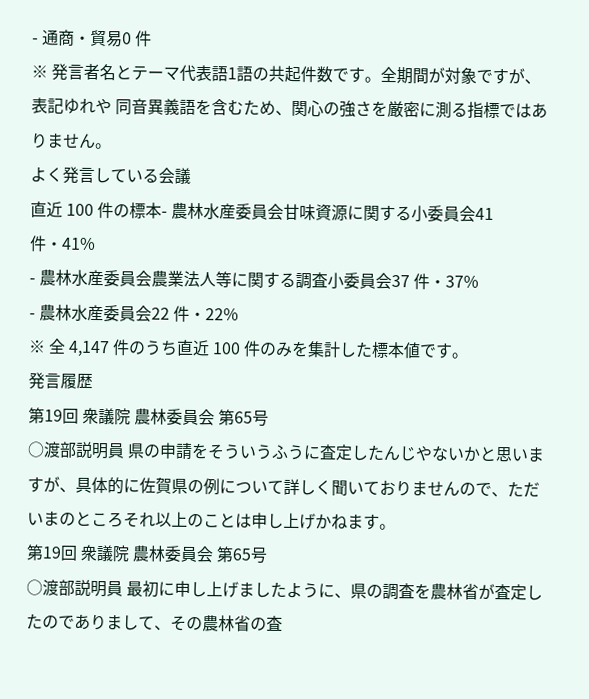- 通商・貿易0 件
※ 発言者名とテーマ代表語1語の共起件数です。全期間が対象ですが、表記ゆれや 同音異義語を含むため、関心の強さを厳密に測る指標ではありません。
よく発言している会議
直近 100 件の標本- 農林水産委員会甘味資源に関する小委員会41 件・41%
- 農林水産委員会農業法人等に関する調査小委員会37 件・37%
- 農林水産委員会22 件・22%
※ 全 4,147 件のうち直近 100 件のみを集計した標本値です。
発言履歴
第19回 衆議院 農林委員会 第65号
○渡部説明員 県の申請をそういうふうに査定したんじやないかと思いますが、具体的に佐賀県の例について詳しく聞いておりませんので、ただいまのところそれ以上のことは申し上げかねます。
第19回 衆議院 農林委員会 第65号
○渡部説明員 最初に申し上げましたように、県の調査を農林省が査定したのでありまして、その農林省の査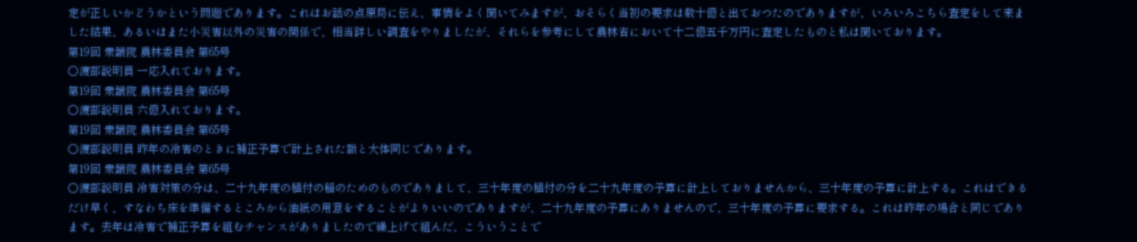定が正しいかどうかという問題であります。これはお話の点原局に伝え、事情をよく聞いてみますが、おそらく当初の要求は数十億と出ておつたのでありますが、いろいろこちら査定をして来ました結果、あるいはまた小災害以外の災害の関係で、相当詳しい調査をやりましたが、それらを参考にして農林省において十二億五千万円に査定したものと私は聞いております。
第19回 衆議院 農林委員会 第65号
○渡部説明員 一応入れております。
第19回 衆議院 農林委員会 第65号
○渡部説明員 六億入れております。
第19回 衆議院 農林委員会 第65号
○渡部説明員 昨年の冷害のときに補正予算で計上された額と大体同じであります。
第19回 衆議院 農林委員会 第65号
○渡部説明員 冷害対策の分は、二十九年度の植付の稲のためのものでありまして、三十年度の植付の分を二十九年度の予算に計上しておりませんから、三十年度の予算に計上する。これはできるだけ早く、すなわち床を準備するところから油紙の用意をすることがよりいいのでありますが、二十九年度の予算にありませんので、三十年度の予算に要求する。これは昨年の場合と同じであります。去年は冷害で補正予算を組むチャンスがありましたので繰上げて組んだ、こういうことで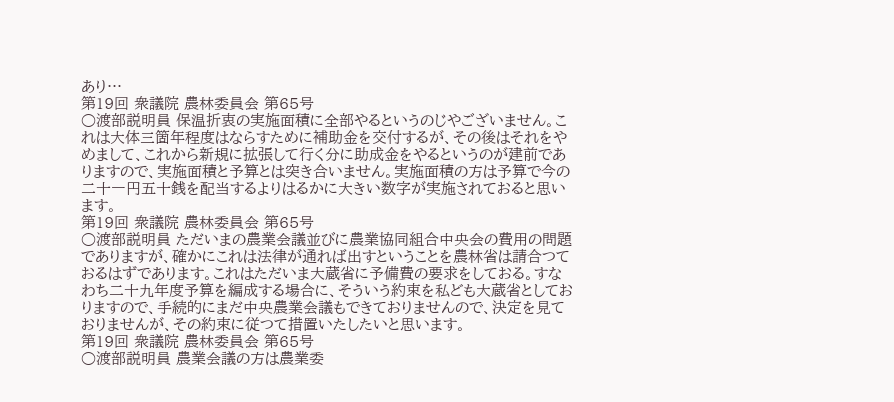あり…
第19回 衆議院 農林委員会 第65号
○渡部説明員 保温折衷の実施面積に全部やるというのじやございません。これは大体三箇年程度はならすために補助金を交付するが、その後はそれをやめまして、これから新規に拡張して行く分に助成金をやるというのが建前でありますので、実施面積と予算とは突き合いません。実施面積の方は予算で今の二十一円五十銭を配当するよりはるかに大きい数字が実施されておると思います。
第19回 衆議院 農林委員会 第65号
○渡部説明員 ただいまの農業会議並びに農業協同組合中央会の費用の問題でありますが、確かにこれは法律が通れば出すということを農林省は請合つておるはずであります。これはただいま大蔵省に予備費の要求をしておる。すなわち二十九年度予算を編成する場合に、そういう約束を私ども大蔵省としておりますので、手続的にまだ中央農業会議もできておりませんので、決定を見ておりませんが、その約束に従つて措置いたしたいと思います。
第19回 衆議院 農林委員会 第65号
○渡部説明員 農業会議の方は農業委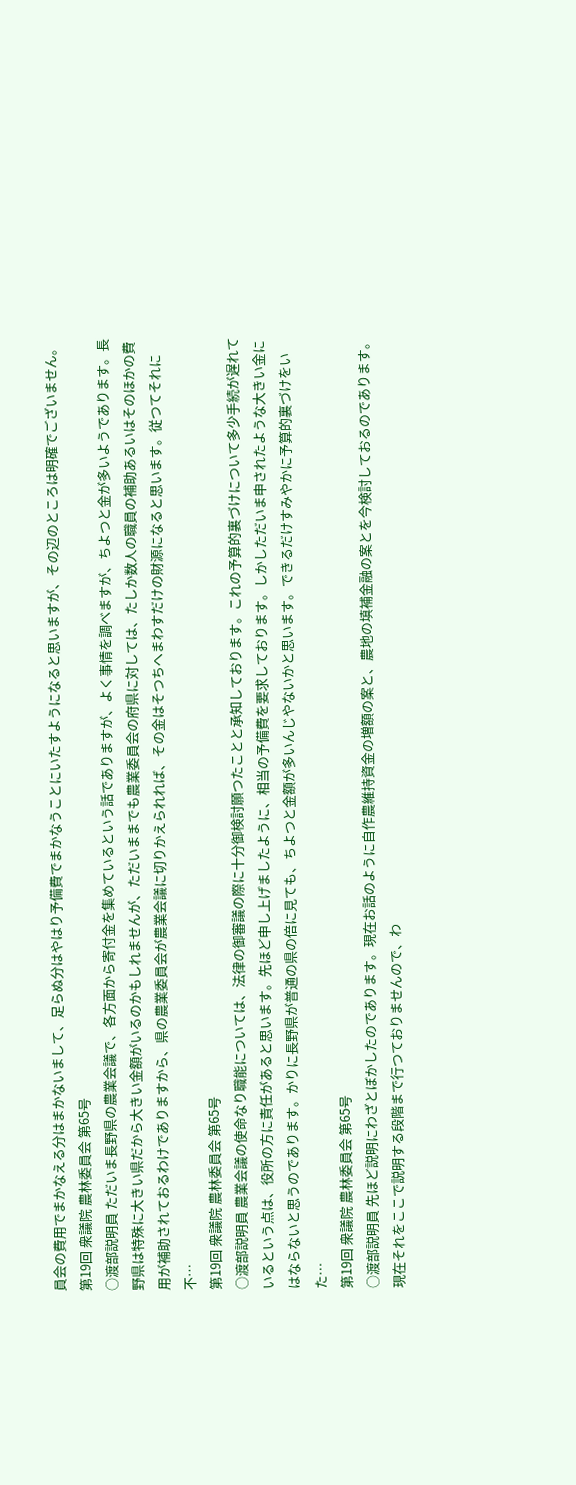員会の費用でまかなえる分はまかないまして、足らぬ分はやはり予備費でまかなうことにいたすようになると思いますが、その辺のところは明確でございません。
第19回 衆議院 農林委員会 第65号
○渡部説明員 ただいま長野県の農業会議で、各方面から寄付金を集めているという話でありますが、よく事情を調べますが、ちよつと金が多いようであります。長野県は特殊に大きい県だから大きい金額がいるのかもしれませんが、ただいままでも農業委員会の府県に対しては、たしか数人の職員の補助あるいはそのほかの費用が補助されておるわけでありますから、県の農業委員会が農業会議に切りかえられれば、その金はそつちへまわすだけの財源になると思います。従つてそれに不…
第19回 衆議院 農林委員会 第65号
○渡部説明員 農業会議の使命なり職能については、法律の御審議の際に十分御検討願つたことと承知しております。これの予算的裏づけについて多少手続が遅れているという点は、役所の方に責任があると思います。先ほど申し上げましたように、相当の予備費を要求しております。しかしただいま申されたような大きい金にはならないと思うのであります。かりに長野県が普通の県の倍に見ても、ちよつと金額が多いんじやないかと思います。できるだけすみやかに予算的裏づけをいた…
第19回 衆議院 農林委員会 第65号
○渡部説明員 先ほど説明にわざとぼかしたのであります。現在お話のように自作農維持資金の増額の案と、農地の填補金融の案とを今検討しておるのであります。現在それをここで説明する段階まで行つておりませんので、わ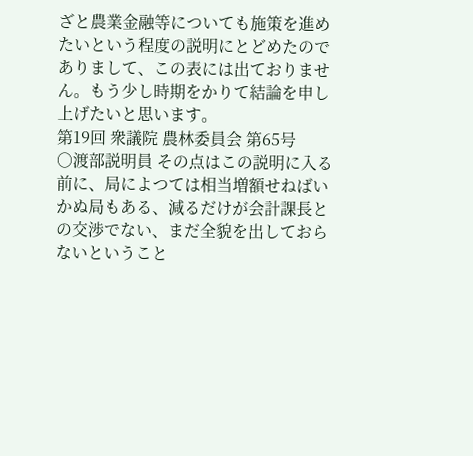ざと農業金融等についても施策を進めたいという程度の説明にとどめたのでありまして、この表には出ておりません。もう少し時期をかりて結論を申し上げたいと思います。
第19回 衆議院 農林委員会 第65号
○渡部説明員 その点はこの説明に入る前に、局によつては相当増額せねばいかぬ局もある、減るだけが会計課長との交渉でない、まだ全貌を出しておらないということ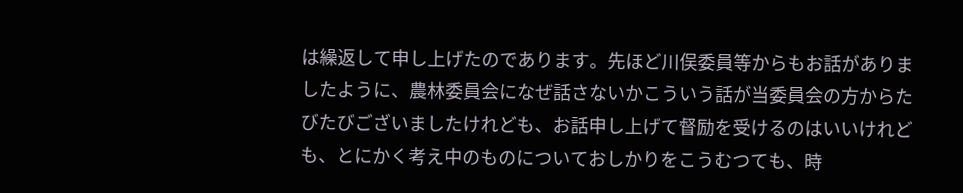は繰返して申し上げたのであります。先ほど川俣委員等からもお話がありましたように、農林委員会になぜ話さないかこういう話が当委員会の方からたびたびございましたけれども、お話申し上げて督励を受けるのはいいけれども、とにかく考え中のものについておしかりをこうむつても、時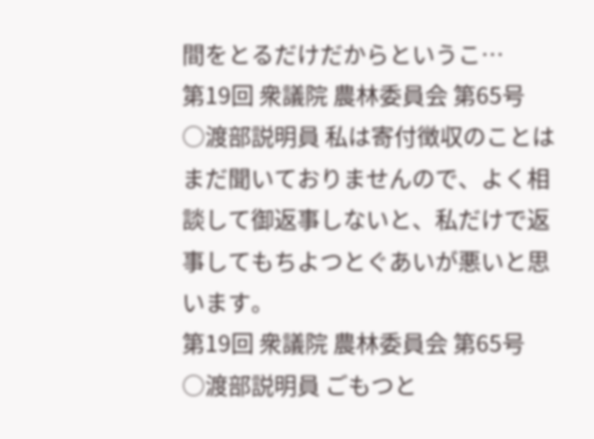間をとるだけだからというこ…
第19回 衆議院 農林委員会 第65号
○渡部説明員 私は寄付徴収のことはまだ聞いておりませんので、よく相談して御返事しないと、私だけで返事してもちよつとぐあいが悪いと思います。
第19回 衆議院 農林委員会 第65号
○渡部説明員 ごもつと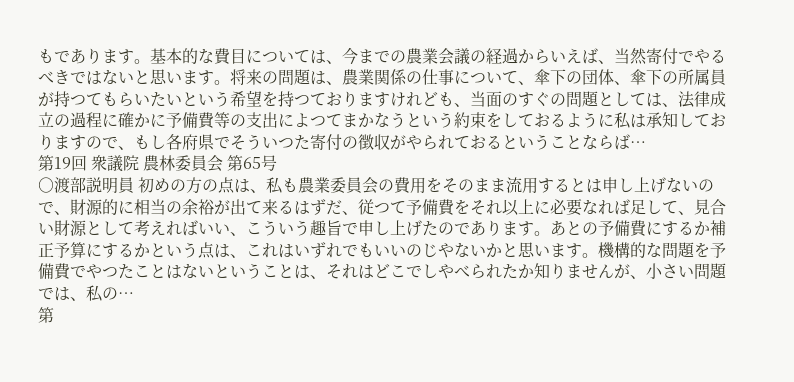もであります。基本的な費目については、今までの農業会議の経過からいえば、当然寄付でやるべきではないと思います。将来の問題は、農業関係の仕事について、傘下の団体、傘下の所属員が持つてもらいたいという希望を持つておりますけれども、当面のすぐの問題としては、法律成立の過程に確かに予備費等の支出によつてまかなうという約束をしておるように私は承知しておりますので、もし各府県でそういつた寄付の徴収がやられておるということならば…
第19回 衆議院 農林委員会 第65号
○渡部説明員 初めの方の点は、私も農業委員会の費用をそのまま流用するとは申し上げないので、財源的に相当の余裕が出て来るはずだ、従つて予備費をそれ以上に必要なれば足して、見合い財源として考えればいい、こういう趣旨で申し上げたのであります。あとの予備費にするか補正予算にするかという点は、これはいずれでもいいのじやないかと思います。機構的な問題を予備費でやつたことはないということは、それはどこでしやべられたか知りませんが、小さい問題では、私の…
第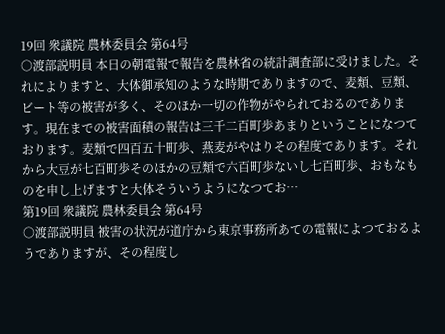19回 衆議院 農林委員会 第64号
○渡部説明員 本日の朝電報で報告を農林省の統計調査部に受けました。それによりますと、大体御承知のような時期でありますので、麦類、豆類、ビート等の被害が多く、そのほか一切の作物がやられておるのであります。現在までの被害面積の報告は三千二百町歩あまりということになつております。麦類で四百五十町歩、燕麦がやはりその程度であります。それから大豆が七百町歩そのほかの豆類で六百町歩ないし七百町歩、おもなものを申し上げますと大体そういうようになつてお…
第19回 衆議院 農林委員会 第64号
○渡部説明員 被害の状況が道庁から東京事務所あての電報によつておるようでありますが、その程度し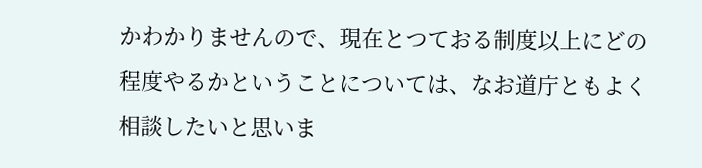かわかりませんので、現在とつておる制度以上にどの程度やるかということについては、なお道庁ともよく相談したいと思いま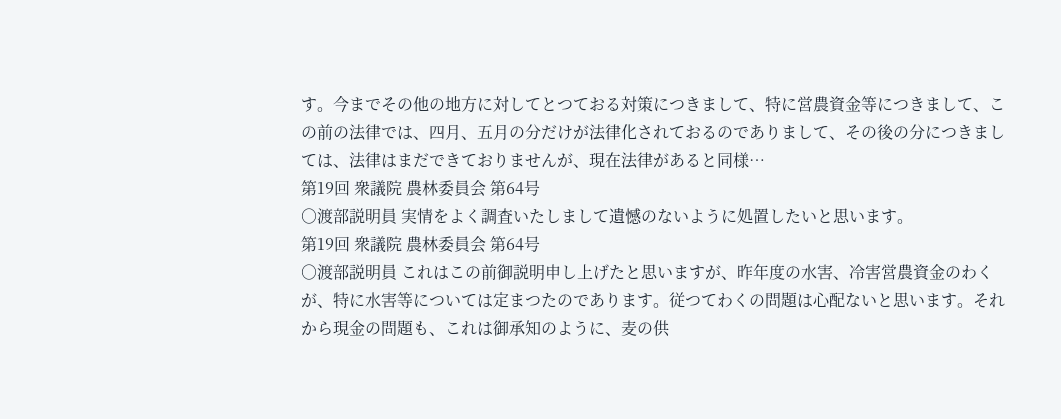す。今までその他の地方に対してとつておる対策につきまして、特に営農資金等につきまして、この前の法律では、四月、五月の分だけが法律化されておるのでありまして、その後の分につきましては、法律はまだできておりませんが、現在法律があると同様…
第19回 衆議院 農林委員会 第64号
○渡部説明員 実情をよく調査いたしまして遺憾のないように処置したいと思います。
第19回 衆議院 農林委員会 第64号
○渡部説明員 これはこの前御説明申し上げたと思いますが、昨年度の水害、冷害営農資金のわくが、特に水害等については定まつたのであります。従つてわくの問題は心配ないと思います。それから現金の問題も、これは御承知のように、麦の供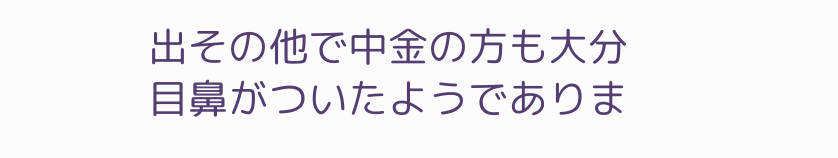出その他で中金の方も大分目鼻がついたようでありま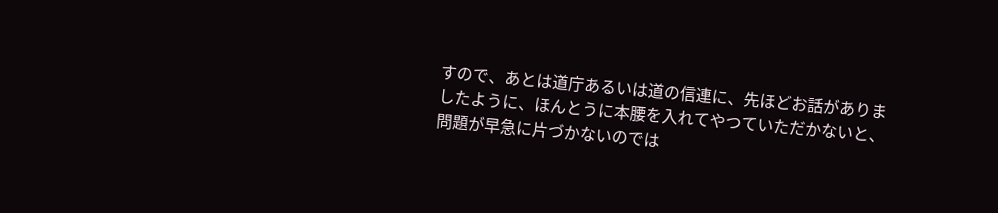すので、あとは道庁あるいは道の信連に、先ほどお話がありましたように、ほんとうに本腰を入れてやつていただかないと、問題が早急に片づかないのでは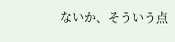ないか、そういう点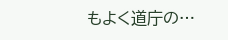もよく道庁の…